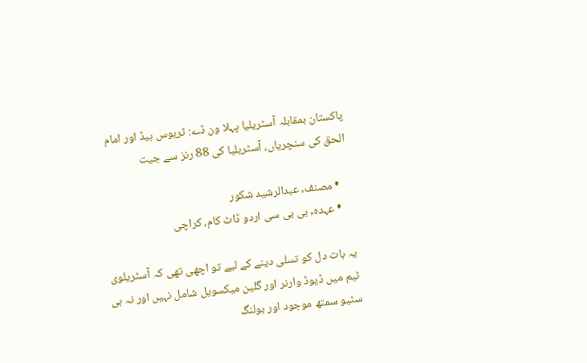پاکستان بمقابلہ آسٹریلیا پہلا ون ڈے: ٹریوس ہیڈ اور امام الحق کی سنچریاں، آسٹریلیا کی 88 رنز سے جیت

    • مصنف, عبدالرشید شکور
    • عہدہ, بی بی سی اردو ڈاٹ کام، کراچی

یہ بات دل کو تسلی دینے کے لیے تو اچھی تھی کہ آسٹریلوی ٹیم میں ڈیوڈ وارنر اور گلین میکسویل شامل نہیں اور نہ ہی سٹیو سمتھ موجود اور بولنگ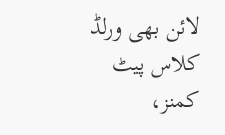لائن بھی ورلڈ کلاس پیٹ کمنز،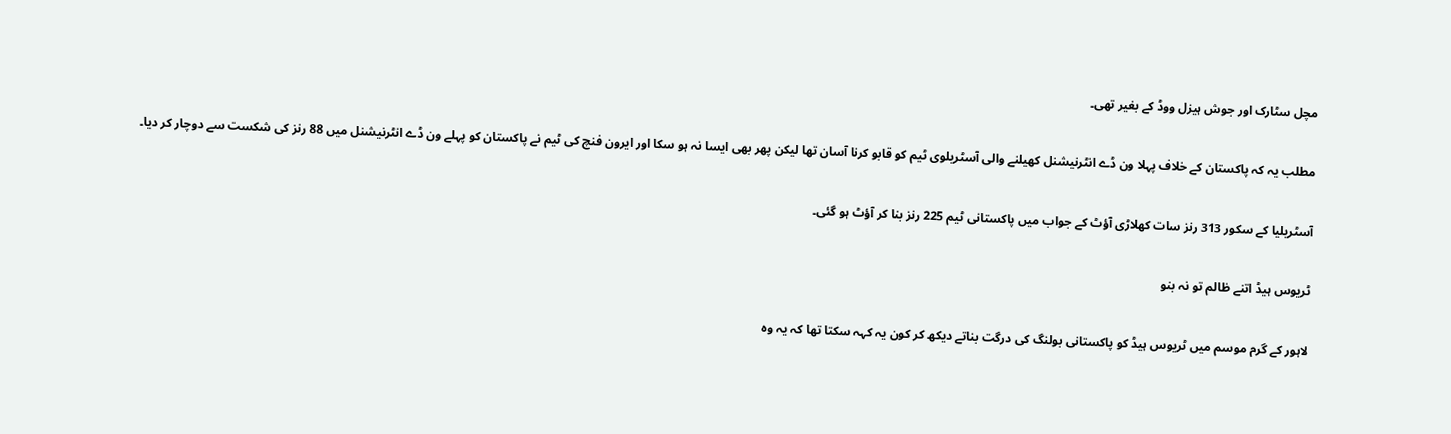مچل سٹارک اور جوش ہیزل ووڈ کے بغیر تھی۔

مطلب یہ کہ پاکستان کے خلاف پہلا ون ڈے انٹرنیشنل کھیلنے والی آسٹریلوی ٹیم کو قابو کرنا آسان تھا لیکن پھر بھی ایسا نہ ہو سکا اور ایرون فنچ کی ٹیم نے پاکستان کو پہلے ون ڈے انٹرنیشنل میں 88 رنز کی شکست سے دوچار کر دیا۔

آسٹریلیا کے سکور 313 رنز سات کھلاڑی آؤٹ کے جواب میں پاکستانی ٹیم 225 رنز بنا کر آؤٹ ہو گئی۔

ٹریوس ہیڈ اتنے ظالم تو نہ بنو

لاہور کے گرم موسم میں ٹریوس ہیڈ کو پاکستانی بولنگ کی درگت بناتے دیکھ کر کون یہ کہہ سکتا تھا کہ یہ وہ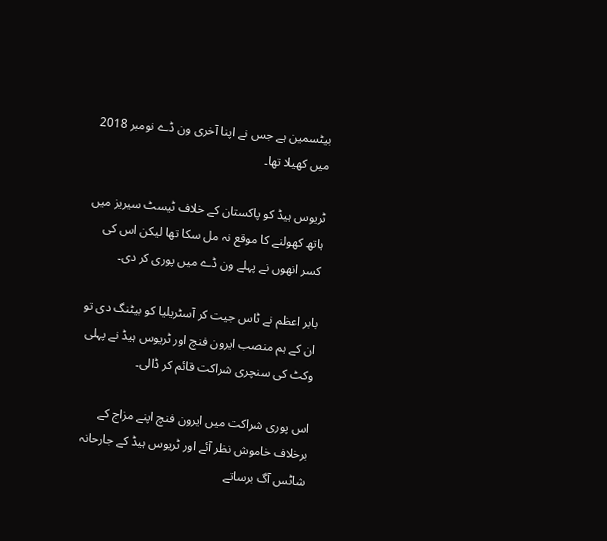بیٹسمین ہے جس نے اپنا آخری ون ڈے نومبر 2018 میں کھیلا تھا۔

ٹریوس ہیڈ کو پاکستان کے خلاف ٹیسٹ سیریز میں ہاتھ کھولنے کا موقع نہ مل سکا تھا لیکن اس کی کسر انھوں نے پہلے ون ڈے میں پوری کر دی۔

بابر اعظم نے ٹاس جیت کر آسٹریلیا کو بیٹنگ دی تو ان کے ہم منصب ایرون فنچ اور ٹریوس ہیڈ نے پہلی وکٹ کی سنچری شراکت قائم کر ڈالی۔

اس پوری شراکت میں ایرون فنچ اپنے مزاج کے برخلاف خاموش نظر آئے اور ٹریوس ہیڈ کے جارحانہ شاٹس آگ برساتے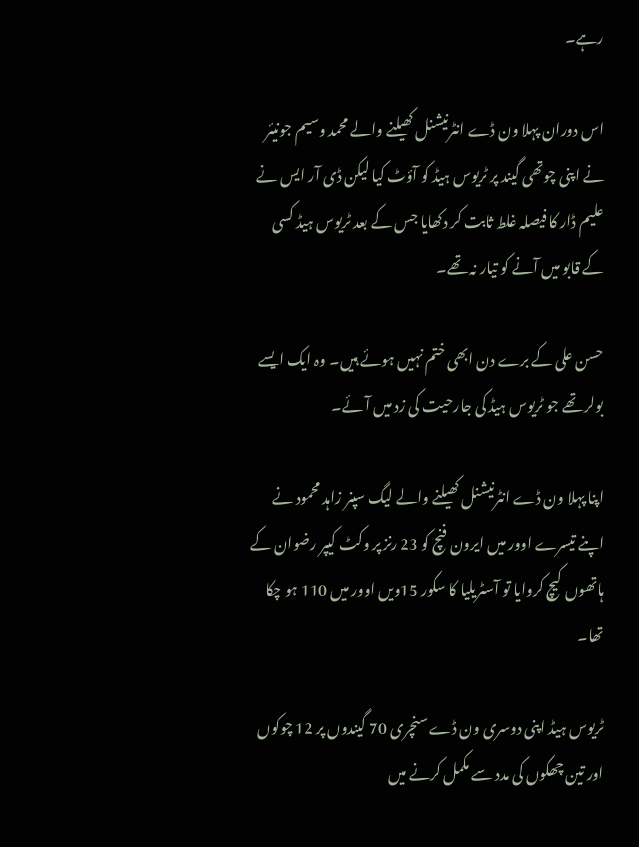رہے۔

اس دوران پہلا ون ڈے انٹرنیشنل کھیلنے والے محمد وسیم جونیئر نے اپنی چوتھی گیند پر ٹریوس ہیڈ کو آؤٹ کیا لیکن ڈی آر ایس نے علیم ڈار کا فیصلہ غلط ثابت کر دکھایا جس کے بعد ٹریوس ہیڈ کسی کے قابو میں آنے کو تیار نہ تھے۔

حسن علی کے برے دن ابھی ختم نہیں ہوئے ہیں۔ وہ ایک ایسے بولر تھے جو ٹریوس ہیڈ کی جارحیت کی زد میں آئے۔

اپنا پہلا ون ڈے انٹرنیشنل کھیلنے والے لیگ سپنر زاہد محمود نے اپنے تیسرے اوور میں ایرون فنچ کو 23 رنز پر وکٹ کیپر رضوان کے ہاتھوں کیچ کروایا تو آسٹریلیا کا سکور 15ویں اوور میں 110 ہو چکا تھا۔

ٹریوس ہیڈ اپنی دوسری ون ڈے سنچری 70 گیندوں پر 12 چوکوں اور تین چھکوں کی مدد سے مکمل کرنے میں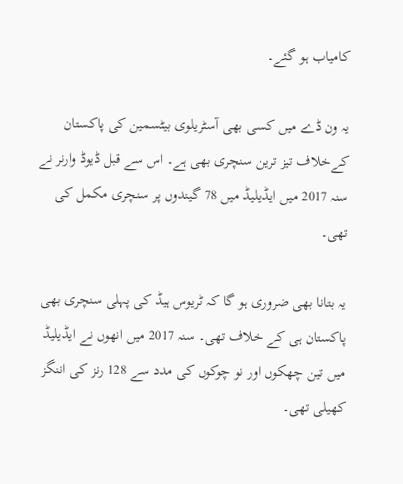کامیاب ہو گئے۔

یہ ون ڈے میں کسی بھی آسٹریلوی بیٹسمین کی پاکستان کےخلاف تیز ترین سنچری بھی ہے۔ اس سے قبل ڈیوڈ وارنر نے سنہ 2017 میں ایڈیلیڈ میں 78 گیندوں پر سنچری مکمل کی تھی۔

یہ بتانا بھی ضروری ہو گا کہ ٹریوس ہیڈ کی پہلی سنچری بھی پاکستان ہی کے خلاف تھی۔ سنہ 2017 میں انھوں نے ایڈیلیڈ میں تین چھکوں اور نو چوکوں کی مدد سے 128 رنز کی اننگز کھیلی تھی۔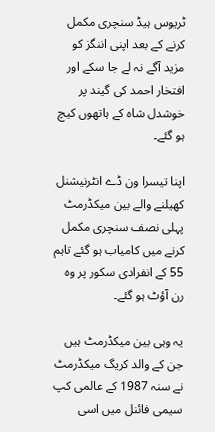ٹریوس ہیڈ سنچری مکمل کرنے کے بعد اپنی اننگز کو مزید آگے نہ لے جا سکے اور افتخار احمد کی گیند پر خوشدل شاہ کے ہاتھوں کیچ ہو گئے۔

اپنا تیسرا ون ڈے انٹرنیشنل کھیلنے والے بین میکڈرمٹ پہلی نصف سنچری مکمل کرنے میں کامیاب ہو گئے تاہم 55 کے انفرادی سکور پر وہ رن آؤٹ ہو گئے۔

یہ وہی بین میکڈرمٹ ہیں جن کے والد کریگ میکڈرمٹ نے سنہ 1987 کے عالمی کپ سیمی فائنل میں اسی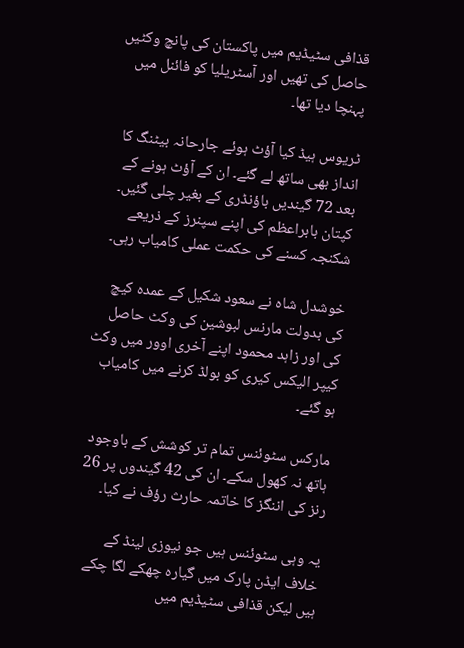قذافی سٹیڈیم میں پاکستان کی پانچ وکٹیں حاصل کی تھیں اور آسٹریلیا کو فائنل میں پہنچا دیا تھا۔

ٹریوس ہیڈ کیا آؤٹ ہوئے جارحانہ بیٹنگ کا انداز بھی ساتھ لے گئے۔ ان کے آؤٹ ہونے کے بعد 72 گیندیں باؤنڈری کے بغیر چلی گئیں۔ کپتان بابراعظم کی اپنے سپنرز کے ذریعے شکنجہ کسنے کی حکمت عملی کامیاب رہی۔

خوشدل شاہ نے سعود شکیل کے عمدہ کیچ کی بدولت مارنس لبوشین کی وکٹ حاصل کی اور زاہد محمود اپنے آخری اوور میں وکٹ کیپر الیکس کیری کو بولڈ کرنے میں کامیاب ہو گئے۔

مارکس سٹوئنس تمام تر کوشش کے باوجود ہاتھ نہ کھول سکے۔ ان کی 42 گیندوں پر 26 رنز کی اننگز کا خاتمہ حارث رؤف نے کیا۔

یہ وہی سٹوئنس ہیں جو نیوزی لینڈ کے خلاف ایڈن پارک میں گیارہ چھکے لگا چکے ہیں لیکن قذافی سٹیڈیم میں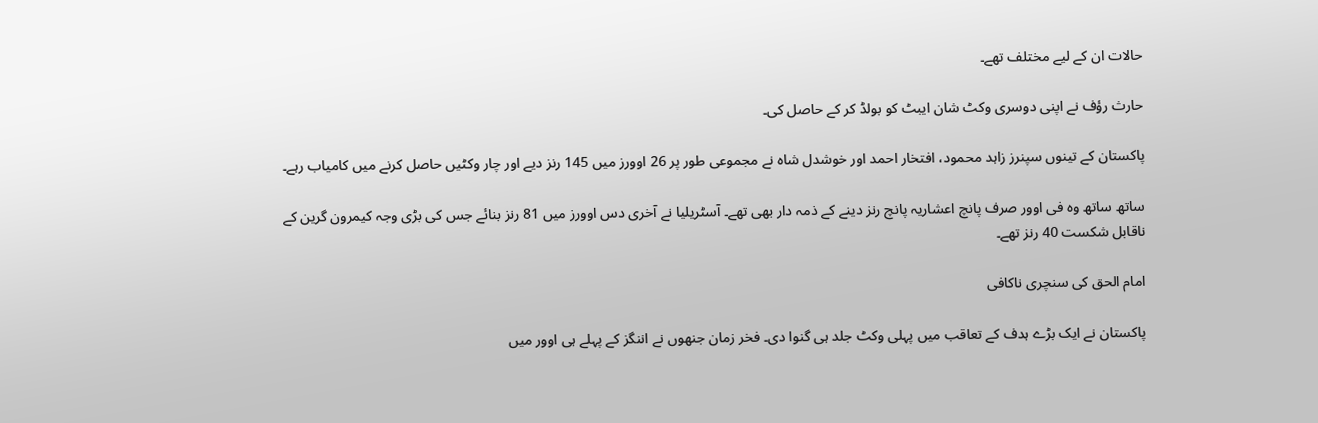حالات ان کے لیے مختلف تھے۔

حارث رؤف نے اپنی دوسری وکٹ شان ایبٹ کو بولڈ کر کے حاصل کی۔

پاکستان کے تینوں سپنرز زاہد محمود، افتخار احمد اور خوشدل شاہ نے مجموعی طور پر 26 اوورز میں 145 رنز دیے اور چار وکٹیں حاصل کرنے میں کامیاب رہے۔

ساتھ ساتھ وہ فی اوور صرف پانچ اعشاریہ پانچ رنز دینے کے ذمہ دار بھی تھے۔ آسٹریلیا نے آخری دس اوورز میں 81 رنز بنائے جس کی بڑی وجہ کیمرون گرین کے ناقابل شکست 40 رنز تھے۔

امام الحق کی سنچری ناکافی

پاکستان نے ایک بڑے ہدف کے تعاقب میں پہلی وکٹ جلد ہی گنوا دی۔ فخر زمان جنھوں نے اننگز کے پہلے ہی اوور میں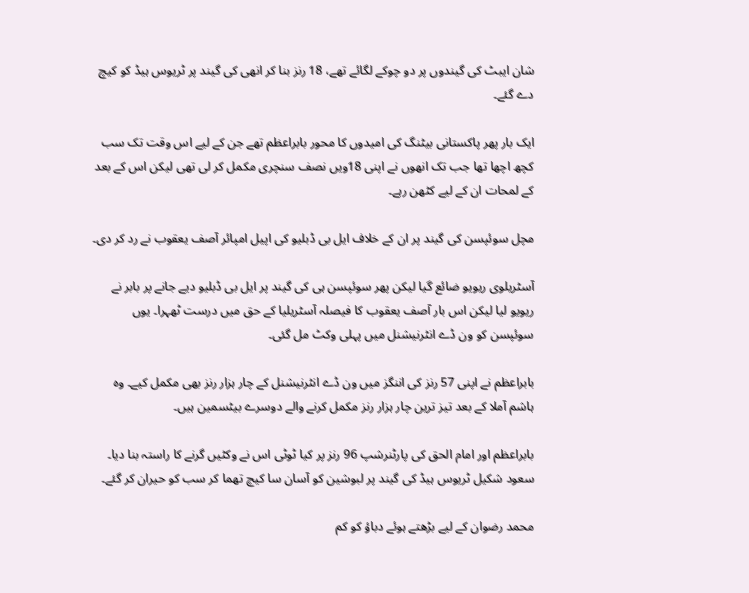شان ایبٹ کی گیندوں پر دو چوکے لگائے تھے، 18 رنز بنا کر انھی کی گیند پر ٹریوس ہیڈ کو کیچ دے گئے۔

ایک بار پھر پاکستانی بیٹنگ کی امیدوں کا محور بابراعظم تھے جن کے لیے اس وقت تک سب کچھ اچھا تھا جب تک انھوں نے اپنی 18ویں نصف سنچری مکمل کر لی تھی لیکن اس کے بعد کے لمحات ان کے لیے کٹھن رہے۔

مچل سوئپسن کی گیند پر ان کے خلاف ایل بی ڈبلیو کی اپیل امپائر آصف یعقوب نے رد کر دی۔

آسٹریلوی ریویو ضائع گیا لیکن پھر سوئپسن ہی کی گیند پر ایل بی ڈبلیو دیے جانے پر بابر نے ریویو لیا لیکن اس بار آصف یعقوب کا فیصلہ آسٹریلیا کے حق میں درست ٹھہرا۔ یوں سوئپسن کو ون ڈے انٹرنیشنل میں پہلی وکٹ مل گئی۔

بابراعظم نے اپنی 57 رنز کی اننگز میں ون ڈے انٹرنیشنل کے چار ہزار رنز بھی مکمل کیے۔ وہ ہاشم آملا کے بعد تیز ترین چار ہزار رنز مکمل کرنے والے دوسرے بیٹسمین ہیں۔

بابراعظم اور امام الحق کی پارٹنرشپ 96 رنز پر کیا ٹوٹی اس نے وکٹیں گرنے کا راستہ بنا دیا۔ سعود شکیل ٹریوس ہیڈ کی گیند پر لبوشین کو آسان سا کیچ تھما کر سب کو حیران کر گئے۔

محمد رضوان کے لیے بڑھتے ہوئے دباؤ کو کم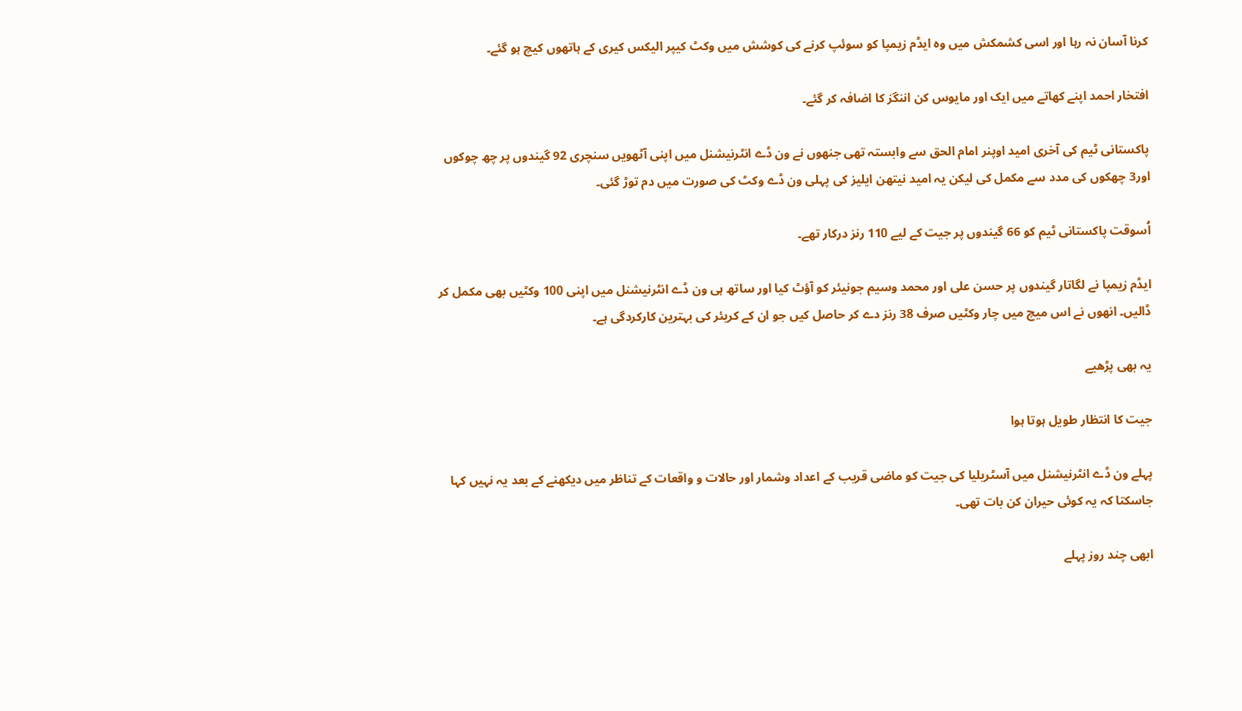کرنا آسان نہ رہا اور اسی کشمکش میں وہ ایڈم زیمپا کو سوئپ کرنے کی کوشش میں وکٹ کیپر الیکس کیری کے ہاتھوں کیچ ہو گئے۔

افتخار احمد اپنے کھاتے میں ایک اور مایوس کن اننگز کا اضافہ کر گئے۔

پاکستانی ٹیم کی آخری امید اوپنر امام الحق سے وابستہ تھی جنھوں نے ون ڈے انٹرنیشنل میں اپنی آٹھویں سنچری 92 گیندوں پر چھ چوکوں اور3 چھکوں کی مدد سے مکمل کی لیکن یہ امید نیتھن ایلیز کی پہلی ون ڈے وکٹ کی صورت میں دم توڑ گئی۔

اُسوقت پاکستانی ٹیم کو 66 گیندوں پر جیت کے لیے 110 رنز درکار تھے۔

ایڈم زیمپا نے لگاتار گیندوں پر حسن علی اور محمد وسیم جونیئر کو آؤٹ کیا اور ساتھ ہی ون ڈے انٹرنیشنل میں اپنی 100 وکٹیں بھی مکمل کر ڈالیں۔ انھوں نے اس میچ میں چار وکٹیں صرف 38 رنز دے کر حاصل کیں جو ان کے کریئر کی بہترین کارکردگی ہے۔

یہ بھی پڑھیے

جیت کا انتظار طویل ہوتا ہوا

پہلے ون ڈے انٹرنیشنل میں آسٹریلیا کی جیت کو ماضی قریب کے اعداد وشمار اور حالات و واقعات کے تناظر میں دیکھنے کے بعد یہ نہیں کہا جاسکتا کہ یہ کوئی حیران کن بات تھی۔

ابھی چند روز پہلے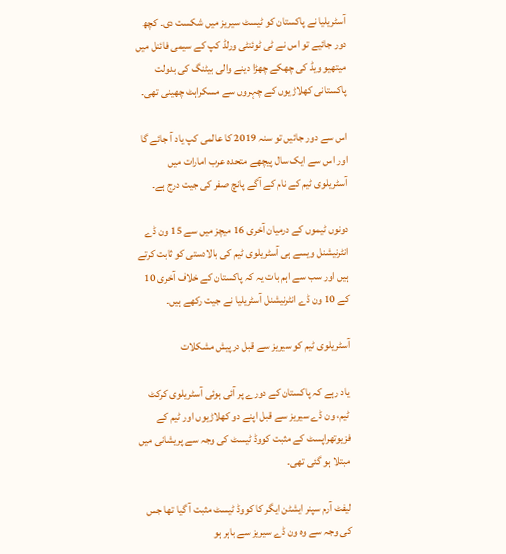آسٹریلیا نے پاکستان کو ٹیسٹ سیریز میں شکست دی۔ کچھ دور جائیے تو اس نے ٹی ٹوئنٹی ورلڈ کپ کے سیمی فائنل میں میتھیو ویڈ کی چھکے چھڑا دینے والی بیٹنگ کی بدولت پاکستانی کھلاڑیوں کے چہروں سے مسکراہٹ چھینی تھی۔

اس سے دور جائیں تو سنہ 2019 کا عالمی کپ یاد آ جائے گا اور اس سے ایک سال پیچھے متحدہ عرب امارات میں آسٹریلوی ٹیم کے نام کے آگے پانچ صفر کی جیت درج ہے۔

دونوں ٹیموں کے درمیان آخری 16 میچز میں سے 15 ون ڈے انٹرنیشنل ویسے ہی آسٹریلوی ٹیم کی بالادستی کو ثابت کرتے ہیں اور سب سے اہم بات یہ کہ پاکستان کے خلاف آخری 10 کے 10 ون ڈے انٹرنیشنل آسٹریلیا نے جیت رکھے ہیں۔

آسٹریلوی ٹیم کو سیریز سے قبل درپیش مشکلات

یاد رہے کہ پاکستان کے دورے پر آئی ہوئی آسٹریلوی کرکٹ ٹیم، ون ڈے سیریز سے قبل اپنے دو کھلاڑیوں اور ٹیم کے فزیوتھراپسٹ کے مثبت کووڈ ٹیسٹ کی وجہ سے پریشانی میں مبتلا ہو گئی تھی۔

لیفٹ آرم سپنر ایشٹن ایگر کا کووڈ ٹیسٹ مثبت آ گیا تھا جس کی وجہ سے وہ ون ڈے سیریز سے باہر ہو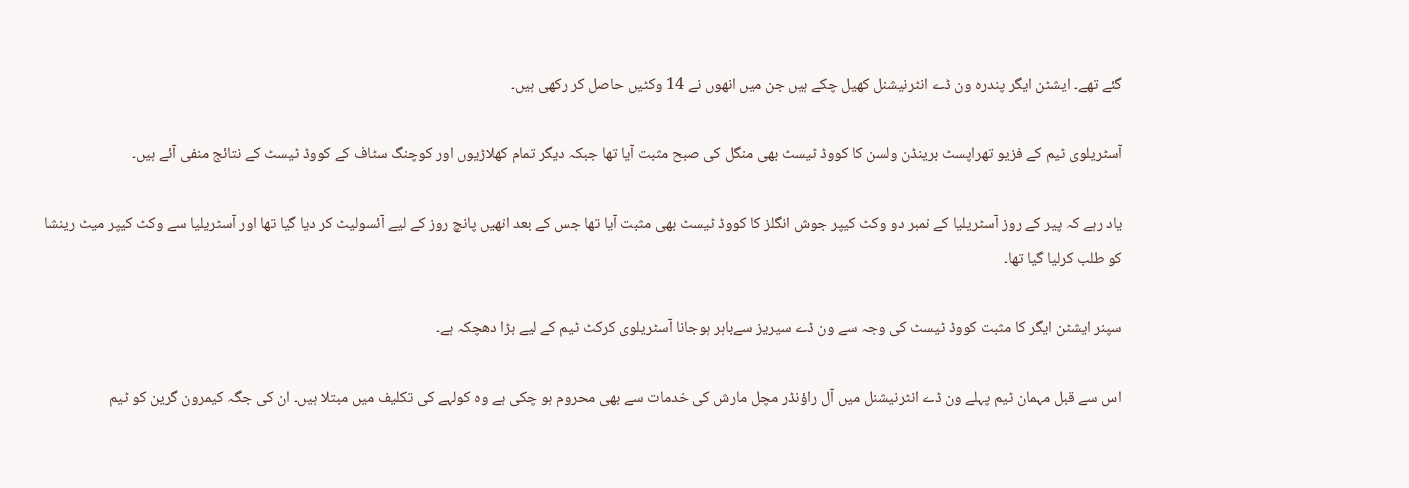گئے تھے۔ ایشٹن ایگر پندرہ ون ڈے انٹرنیشنل کھیل چکے ہیں جن میں انھوں نے 14 وکٹیں حاصل کر رکھی ہیں۔

آسٹریلوی ٹیم کے فزیو تھراپسٹ برینڈن ولسن کا کووڈ ٹیسٹ بھی منگل کی صبح مثبت آیا تھا جبکہ دیگر تمام کھلاڑیوں اور کوچنگ سٹاف کے کووڈ ٹیسٹ کے نتائج منفی آئے ہیں۔

یاد رہے کہ پیر کے روز آسٹریلیا کے نمبر دو وکٹ کیپر جوش انگلز کا کووڈ ٹیسٹ بھی مثبت آیا تھا جس کے بعد انھیں پانچ روز کے لیے آئسولیٹ کر دیا گیا تھا اور آسٹریلیا سے وکٹ کیپر میٹ رینشا کو طلب کرلیا گیا تھا۔

سپنر ایشٹن ایگر کا مثبت کووڈ ٹیسٹ کی وجہ سے ون ڈے سیریز سےباہر ہوجانا آسٹریلوی کرکٹ ٹیم کے لیے بڑا دھچکہ ہے۔

اس سے قبل مہمان ٹیم پہلے ون ڈے انٹرنیشنل میں آل راؤنڈر مچل مارش کی خدمات سے بھی محروم ہو چکی ہے وہ کولہے کی تکلیف میں مبتلا ہیں۔ ان کی جگہ کیمرون گرین کو ٹیم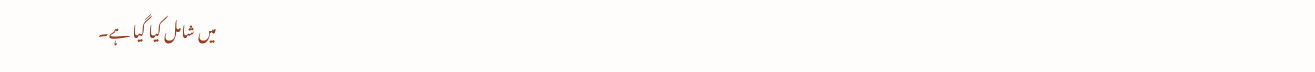میں شامل کیا گیا ہے۔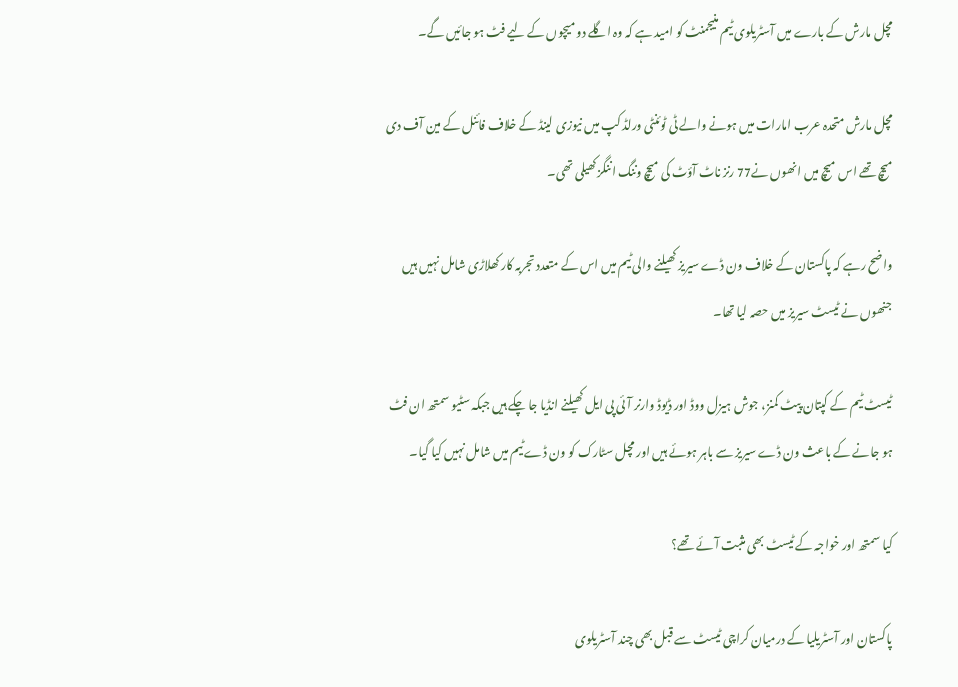مچل مارش کے بارے میں آسٹریلوی ٹیم منیجمنٹ کو امید ہے کہ وہ اگلے دو میچوں کے لیے فٹ ہو جائیں گے۔

مچل مارش متحدہ عرب امارات میں ہونے والے ٹی ٹوئنٹی ورلڈ کپ میں نیوزی لینڈ کے خلاف فائنل کے مین آف دی میچ تھے اس میچ میں انھوں نے77 رنز ناٹ آؤٹ کی میچ وننگ اننگز کھیلی تھی۔

واضح رہے کہ پاکستان کے خلاف ون ڈے سیریز کھیلنے والی ٹیم میں اس کے متعدد تجربہ کار کھلاڑی شامل نہیں ہیں جنھوں نے ٹیسٹ سیریز میں حصہ لیا تھا۔

ٹیسٹ ٹیم کے کپتان پیٹ کمنز، جوش ہیزل ووڈ اور ڈیوڈ وارنر آئی پی ایل کھیلنے انڈیا جا چکے ہیں جبکہ سٹیو سمتھ ان فٹ ہو جانے کے باعث ون ڈے سیریز سے باہر ہوئے ہیں اور مچل سٹارک کو ون ڈے ٹیم میں شامل نہیں کیا گیا۔

کیا سمتھ اور خواجہ کے ٹیسٹ بھی مثبت آئے تھے؟

پاکستان اور آسٹریلیا کے درمیان کراچی ٹیسٹ سے قبل بھی چند آسٹریلوی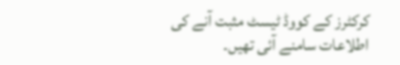کرکٹرز کے کووڈ ٹیسٹ مثبت آنے کی اطلاعات سامنے آئی تھیں۔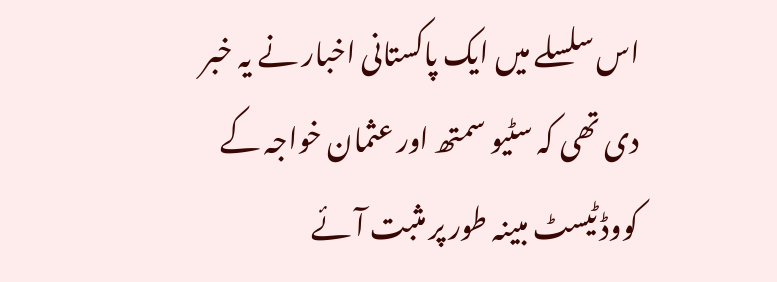اس سلسلے میں ایک پاکستانی اخبار نے یہ خبر دی تھی کہ سٹیو سمتھ اور عثمان خواجہ کے کووڈ ٹیسٹ مبینہ طور پر مثبت آئے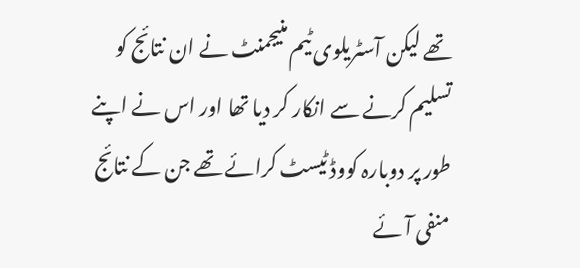تھے لیکن آسٹریلوی ٹیم منیجمنٹ نے ان نتائج کو تسلیم کرنے سے انکار کر دیا تھا اور اس نے اپنے طور پر دوبارہ کووڈ ٹیسٹ کرائے تھے جن کے نتائج منفی آئے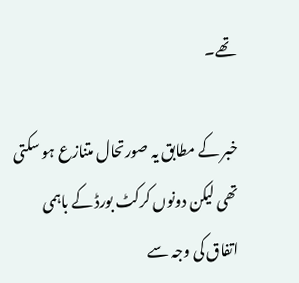تھے۔

خبر کے مطابق یہ صورتحال متنازع ہو سکتی تھی لیکن دونوں کرکٹ بورڈ کے باہمی اتفاق کی وجہ سے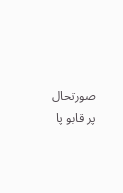صورتحال پر قابو پا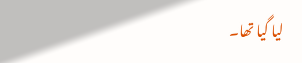لیا گیا تھا۔